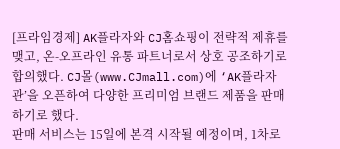[프라임경제] AK플라자와 CJ홈쇼핑이 전략적 제휴를 맺고, 온-오프라인 유통 파트너로서 상호 공조하기로 합의했다. CJ몰(www.CJmall.com)에 ‘AK플라자관’을 오픈하여 다양한 프리미엄 브랜드 제품을 판매하기로 했다.
판매 서비스는 15일에 본격 시작될 예정이며, 1차로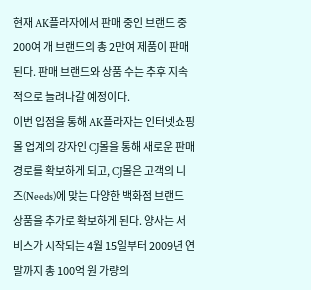현재 AK플라자에서 판매 중인 브랜드 중 200여 개 브랜드의 총 2만여 제품이 판매된다. 판매 브랜드와 상품 수는 추후 지속적으로 늘려나갈 예정이다.
이번 입점을 통해 AK플라자는 인터넷쇼핑몰 업계의 강자인 CJ몰을 통해 새로운 판매경로를 확보하게 되고, CJ몰은 고객의 니즈(Needs)에 맞는 다양한 백화점 브랜드 상품을 추가로 확보하게 된다. 양사는 서비스가 시작되는 4월 15일부터 2009년 연말까지 총 100억 원 가량의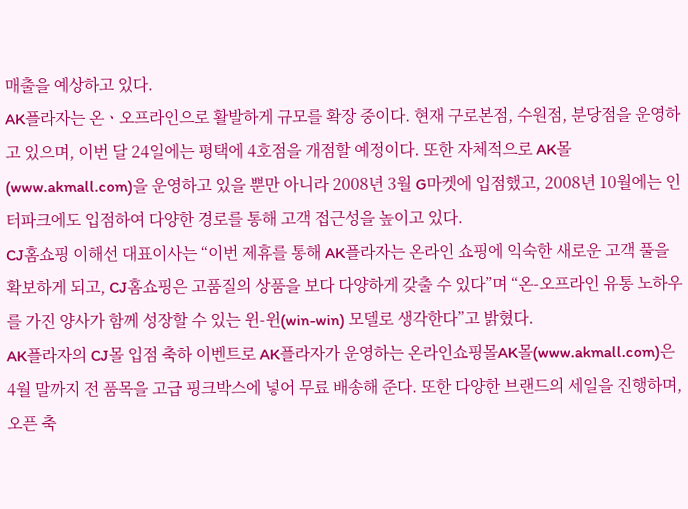매출을 예상하고 있다.
AK플라자는 온ㆍ오프라인으로 활발하게 규모를 확장 중이다. 현재 구로본점, 수원점, 분당점을 운영하고 있으며, 이번 달 24일에는 평택에 4호점을 개점할 예정이다. 또한 자체적으로 AK몰(www.akmall.com)을 운영하고 있을 뿐만 아니라 2008년 3월 G마켓에 입점했고, 2008년 10월에는 인터파크에도 입점하여 다양한 경로를 통해 고객 접근성을 높이고 있다.
CJ홈쇼핑 이해선 대표이사는 “이번 제휴를 통해 AK플라자는 온라인 쇼핑에 익숙한 새로운 고객 풀을 확보하게 되고, CJ홈쇼핑은 고품질의 상품을 보다 다양하게 갖출 수 있다”며 “온-오프라인 유통 노하우를 가진 양사가 함께 성장할 수 있는 윈-윈(win-win) 모델로 생각한다”고 밝혔다.
AK플라자의 CJ몰 입점 축하 이벤트로 AK플라자가 운영하는 온라인쇼핑몰AK몰(www.akmall.com)은 4월 말까지 전 품목을 고급 핑크박스에 넣어 무료 배송해 준다. 또한 다양한 브랜드의 세일을 진행하며, 오픈 축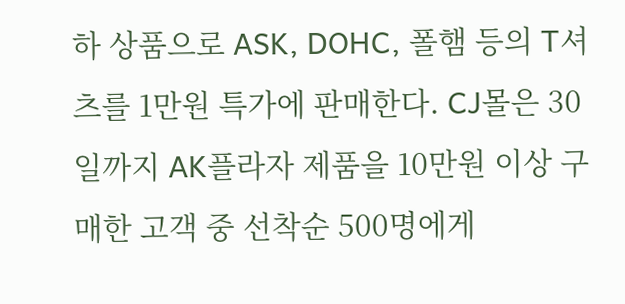하 상품으로 ASK, DOHC, 폴햄 등의 T셔츠를 1만원 특가에 판매한다. CJ몰은 30일까지 AK플라자 제품을 10만원 이상 구매한 고객 중 선착순 500명에게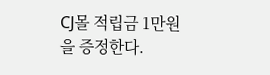CJ몰 적립금 1만원을 증정한다.